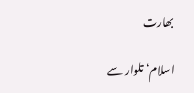بھارت

اسلام‘ تلوار سے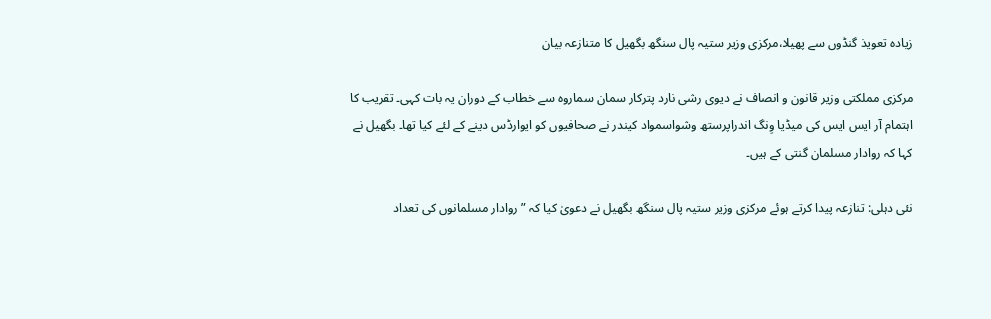زیادہ تعویذ گنڈوں سے پھیلا،مرکزی وزیر ستیہ پال سنگھ بگھیل کا متنازعہ بیان

مرکزی مملکتی وزیر قانون و انصاف نے دیوی رشی نارد پترکار سمان سماروہ سے خطاب کے دوران یہ بات کہی۔ تقریب کا اہتمام آر ایس ایس کی میڈیا وِنگ اندراپرستھ وشواسمواد کیندر نے صحافیوں کو ایوارڈس دینے کے لئے کیا تھا۔ بگھیل نے کہا کہ روادار مسلمان گنتی کے ہیں۔

نئی دہلی: تنازعہ پیدا کرتے ہوئے مرکزی وزیر ستیہ پال سنگھ بگھیل نے دعویٰ کیا کہ ”روادار مسلمانوں کی تعداد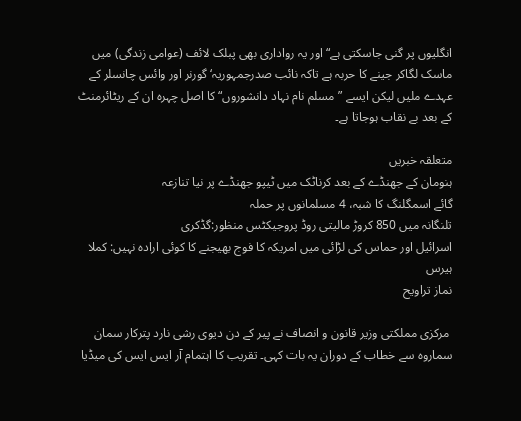انگلیوں پر گنی جاسکتی ہے“ اور یہ رواداری بھی پبلک لائف (عوامی زندگی) میں ماسک لگاکر جینے کا حربہ ہے تاکہ نائب صدرجمہوریہ‘ گورنر اور وائس چانسلر کے عہدے ملیں لیکن ایسے ”مسلم نام نہاد دانشوروں“ کا اصل چہرہ ان کے ریٹائرمنٹ کے بعد بے نقاب ہوجاتا ہے۔

متعلقہ خبریں
ہنومان کے جھنڈے کے بعد کرناٹک میں ٹیپو جھنڈے پر نیا تنازعہ
گائے اسمگلنگ کا شبہ، 4 مسلمانوں پر حملہ
تلنگانہ میں 850 کروڑ مالیتی روڈ پروجیکٹس منظور:گڈکری
اسرائیل اور حماس کی لڑائی میں امریکہ کا فوج بھیجنے کا کوئی ارادہ نہیں: کملا ہیرس
نماز تراویح

 مرکزی مملکتی وزیر قانون و انصاف نے پیر کے دن دیوی رشی نارد پترکار سمان سماروہ سے خطاب کے دوران یہ بات کہی۔ تقریب کا اہتمام آر ایس ایس کی میڈیا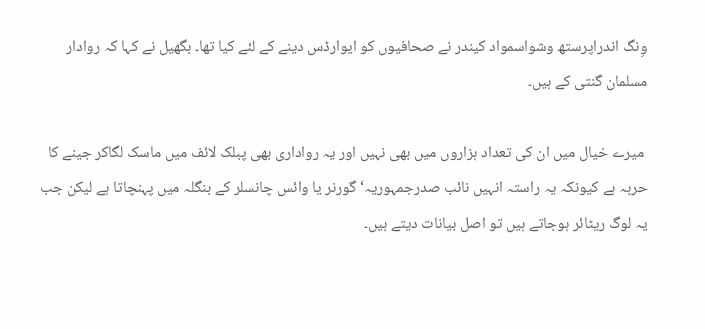وِنگ اندراپرستھ وشواسمواد کیندر نے صحافیوں کو ایوارڈس دینے کے لئے کیا تھا۔ بگھیل نے کہا کہ روادار مسلمان گنتی کے ہیں۔

 میرے خیال میں ان کی تعداد ہزاروں میں بھی نہیں اور یہ رواداری بھی پبلک لائف میں ماسک لگاکر جینے کا حربہ ہے کیونکہ یہ راستہ انہیں نائب صدرجمہوریہ‘ گورنر یا وائس چانسلر کے بنگلہ میں پہنچاتا ہے لیکن جب یہ لوگ ریٹائر ہوجاتے ہیں تو اصل بیانات دیتے ہیں۔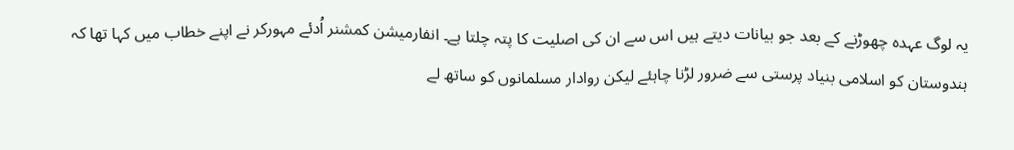یہ لوگ عہدہ چھوڑنے کے بعد جو بیانات دیتے ہیں اس سے ان کی اصلیت کا پتہ چلتا ہے۔ انفارمیشن کمشنر اُدئے مہورکر نے اپنے خطاب میں کہا تھا کہ ہندوستان کو اسلامی بنیاد پرستی سے ضرور لڑنا چاہئے لیکن روادار مسلمانوں کو ساتھ لے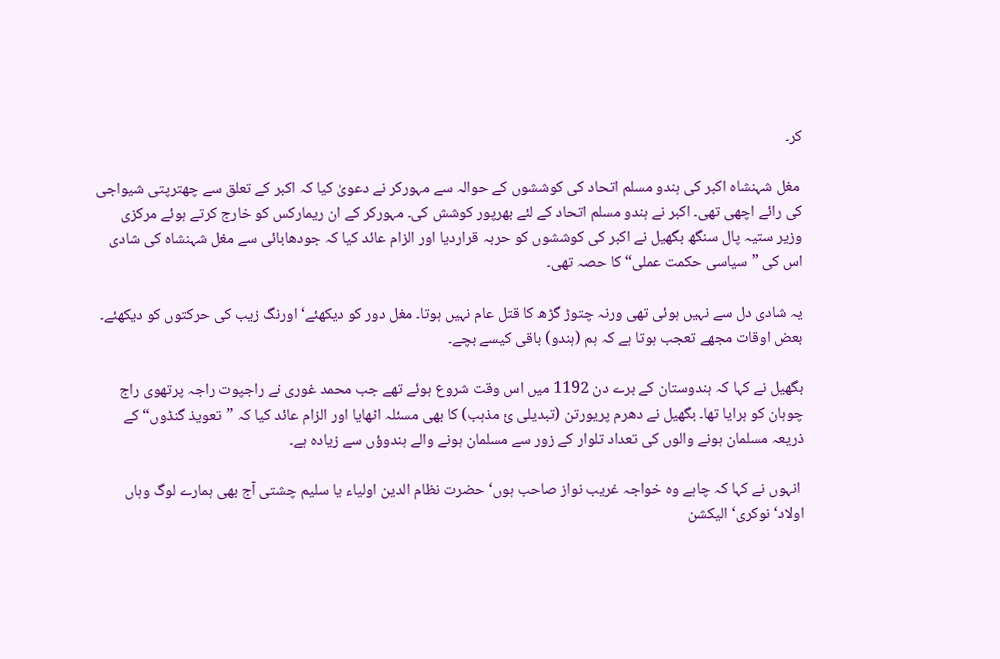کر۔

 مغل شہنشاہ اکبر کی ہندو مسلم اتحاد کی کوششوں کے حوالہ سے مہورکر نے دعویٰ کیا کہ اکبر کے تعلق سے چھترپتی شیواجی کی رائے اچھی تھی۔ اکبر نے ہندو مسلم اتحاد کے لئے بھرپور کوشش کی۔ مہورکر کے ان ریمارکس کو خارج کرتے ہوئے مرکزی وزیر ستیہ پال سنگھ بگھیل نے اکبر کی کوششوں کو حربہ قراردیا اور الزام عائد کیا کہ جودھابائی سے مغل شہنشاہ کی شادی اس کی ”سیاسی حکمت عملی“ کا حصہ تھی۔

یہ شادی دل سے نہیں ہوئی تھی ورنہ چتوڑ گڑھ کا قتل عام نہیں ہوتا۔ مغل دور کو دیکھئے‘ اورنگ زیب کی حرکتوں کو دیکھئے۔ بعض اوقات مجھے تعجب ہوتا ہے کہ ہم (ہندو) باقی کیسے بچے۔

بگھیل نے کہا کہ ہندوستان کے برے دن 1192 میں اس وقت شروع ہوئے تھے جب محمد غوری نے راجپوت راجہ پرتھوی راج چوہان کو ہرایا تھا۔ بگھیل نے دھرم پریورتن (تبدیلی ئ مذہب) کا بھی مسئلہ اٹھایا اور الزام عائد کیا کہ ”تعویذ گنڈوں“ کے ذریعہ مسلمان ہونے والوں کی تعداد تلوار کے زور سے مسلمان ہونے والے ہندوؤں سے زیادہ ہے۔

 انہوں نے کہا کہ چاہے وہ خواجہ غریب نواز صاحب ہوں‘ حضرت نظام الدین اولیاء یا سلیم چشتی آج بھی ہمارے لوگ وہاں اولاد‘ نوکری‘ الیکشن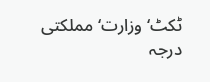ٹکٹ‘ وزارت‘مملکتی درجہ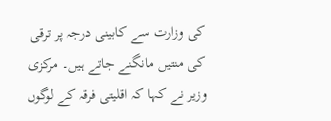کی وزارت سے کابینی درجہ پر ترقی کی منتیں مانگنے جاتے ہیں۔ مرکزی وزیر نے کہا کہ اقلیتی فرقہ کے لوگوں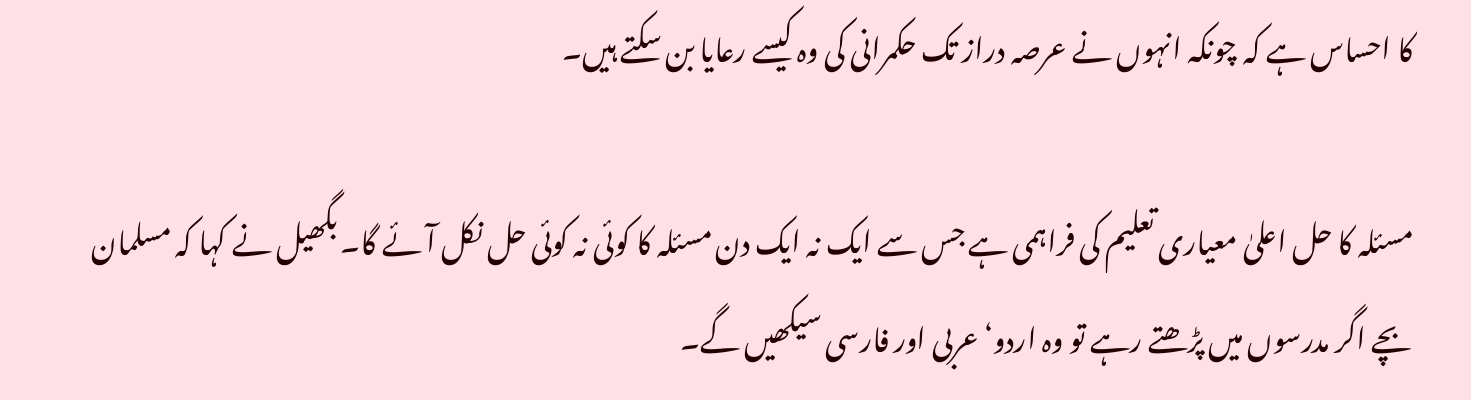کا احساس ہے کہ چونکہ انہوں نے عرصہ دراز تک حکمرانی کی وہ کیسے رعایا بن سکتے ہیں۔

مسئلہ کا حل اعلیٰ معیاری تعلیم کی فراہمی ہے جس سے ایک نہ ایک دن مسئلہ کا کوئی نہ کوئی حل نکل آئے گا۔ بگھیل نے کہا کہ مسلمان بچے اگر مدرسوں میں پڑھتے رہے تو وہ اردو‘ عربی اور فارسی سیکھیں گے۔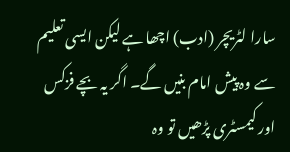سارا لٹریچر (ادب) اچھا ہے لیکن ایسی تعلیم سے وہ پیش امام بنیں گے۔ اگر یہ بچے فزکس اور کیمسٹری پڑھیں تو وہ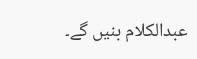عبدالکلام بنیں گے۔